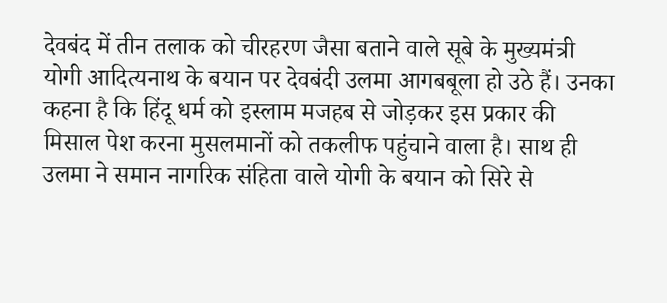देवबंद में तीन तलाक को चीरहरण जैसा बताने वाले सूबे के मुख्यमंत्री योगी आदित्यनाथ के बयान पर देवबंदी उलमा आगबबूला हो उठे हैं। उनका कहना है कि हिंदू धर्म को इस्लाम मजहब से जोड़कर इस प्रकार की मिसाल पेश करना मुसलमानों को तकलीफ पहुंचाने वाला है। साथ ही उलमा ने समान नागरिक संहिता वाले योगी के बयान को सिरे से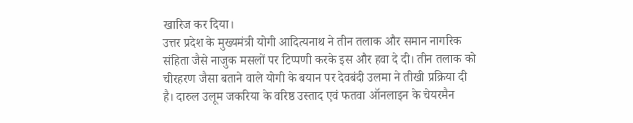खारिज कर दिया।
उत्तर प्रदेश के मुख्यमंत्री योगी आदित्यनाथ ने तीन तलाक और समान नागरिक संहिता जैसे नाजुक मसलों पर टिप्पणी करके इस और हवा दे दी। तीन तलाक को चीरहरण जैसा बताने वाले योगी के बयान पर देवबंदी उलमा ने तीखी प्रक्रिया दी है। दारुल उलूम जकरिया के वरिष्ठ उस्ताद एवं फतवा ऑनलाइन के चेयरमैन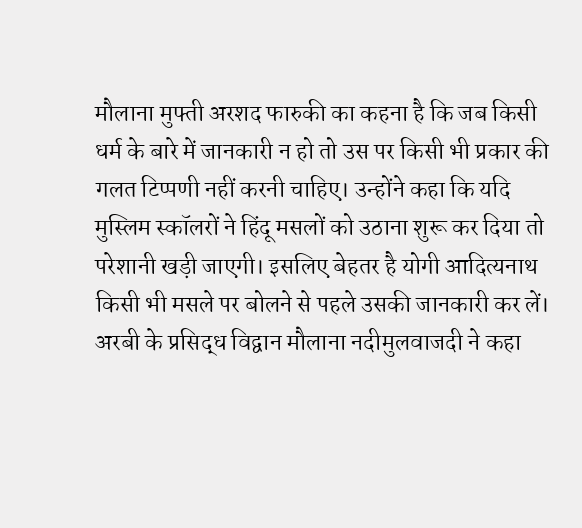मौलाना मुफ्ती अरशद फारुकी का कहना है कि जब किसी धर्म के बारे में जानकारी न हो तो उस पर किसी भी प्रकार की गलत टिप्पणी नहीं करनी चाहिए। उन्होंने कहा कि यदि मुस्लिम स्कॉलरों ने हिंदू मसलों को उठाना शुरू कर दिया तो परेशानी खड़ी जाएगी। इसलिए बेहतर है योगी आदित्यनाथ किसी भी मसले पर बोलने से पहले उसकी जानकारी कर लें। अरबी के प्रसिद्ध विद्वान मौलाना नदीमुलवाजदी ने कहा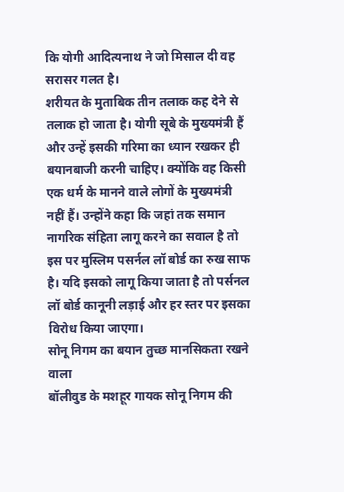कि योगी आदित्यनाथ ने जो मिसाल दी वह सरासर गलत है।
शरीयत के मुताबिक तीन तलाक कह देने से तलाक हो जाता है। योगी सूबे के मुख्यमंत्री हैं और उन्हें इसकी गरिमा का ध्यान रखकर ही बयानबाजी करनी चाहिए। क्योंकि वह किसी एक धर्म के मानने वाले लोगों के मुख्यमंत्री नहीं हैं। उन्होंने कहा कि जहां तक समान नागरिक संहिता लागू करने का सवाल है तो इस पर मुस्लिम पसर्नल लॉ बोर्ड का रुख साफ है। यदि इसको लागू किया जाता है तो पर्सनल लॉ बोर्ड कानूनी लड़ाई और हर स्तर पर इसका विरोध किया जाएगा।
सोनू निगम का बयान तुच्छ मानसिकता रखने वाला
बॉलीवुड के मशहूर गायक सोनू निगम की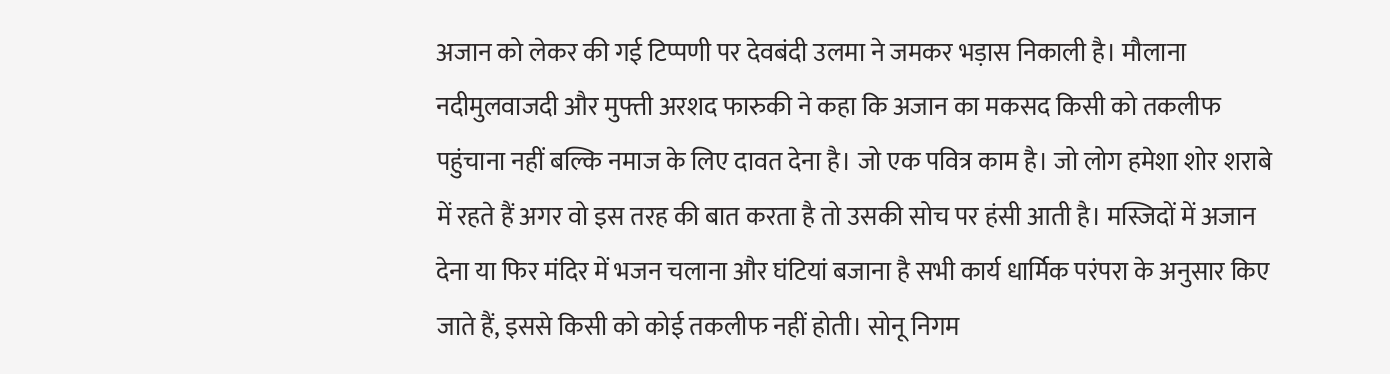अजान को लेकर की गई टिप्पणी पर देवबंदी उलमा ने जमकर भड़ास निकाली है। मौलाना नदीमुलवाजदी और मुफ्ती अरशद फारुकी ने कहा कि अजान का मकसद किसी को तकलीफ पहुंचाना नहीं बल्कि नमाज के लिए दावत देना है। जो एक पवित्र काम है। जो लोग हमेशा शोर शराबे में रहते हैं अगर वो इस तरह की बात करता है तो उसकी सोच पर हंसी आती है। मस्जिदों में अजान देना या फिर मंदिर में भजन चलाना और घंटियां बजाना है सभी कार्य धार्मिक परंपरा के अनुसार किए जाते हैं, इससे किसी को कोई तकलीफ नहीं होती। सोनू निगम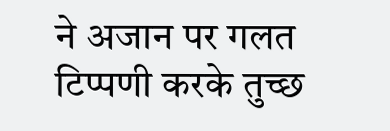ने अजान पर गलत टिप्पणी करके तुच्छ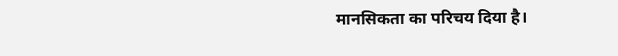मानसिकता का परिचय दिया है।